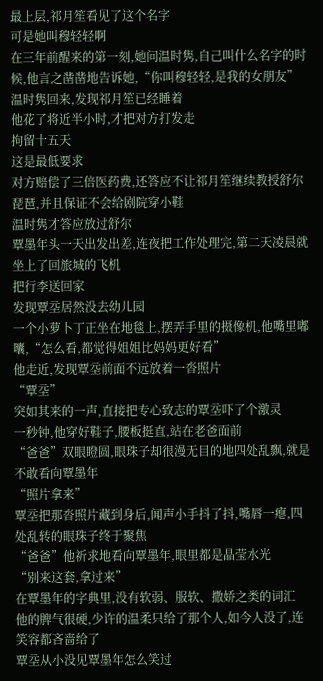最上层,祁月笙看见了这个名字
可是她叫穆轻轻啊
在三年前醒来的第一刻,她问温时隽,自己叫什么名字的时候,他言之凿凿地告诉她,“你叫穆轻轻,是我的女朋友”
温时隽回来,发现祁月笙已经睡着
他花了将近半小时,才把对方打发走
拘留十五天
这是最低要求
对方赔偿了三倍医药费,还答应不让祁月笙继续教授舒尔琵琶,并且保证不会给剧院穿小鞋
温时隽才答应放过舒尔
覃墨年头一天出发出差,连夜把工作处理完,第二天凌晨就坐上了回旅城的飞机
把行李送回家
发现覃坖居然没去幼儿园
一个小萝卜丁正坐在地毯上,摆弄手里的摄像机,他嘴里嘟囔,“怎么看,都觉得姐姐比妈妈更好看”
他走近,发现覃坖前面不远放着一沓照片
“覃坖”
突如其来的一声,直接把专心致志的覃坖吓了个激灵
一秒钟,他穿好鞋子,腰板挺直,站在老爸面前
“爸爸”双眼瞪圆,眼珠子却很漫无目的地四处乱飘,就是不敢看向覃墨年
“照片拿来”
覃坖把那沓照片藏到身后,闻声小手抖了抖,嘴唇一瘪,四处乱转的眼珠子终于聚焦
“爸爸”他祈求地看向覃墨年,眼里都是晶莹水光
“别来这套,拿过来”
在覃墨年的字典里,没有软弱、服软、撒娇之类的词汇
他的脾气很硬,少许的温柔只给了那个人,如今人没了,连笑容都吝啬给了
覃坖从小没见覃墨年怎么笑过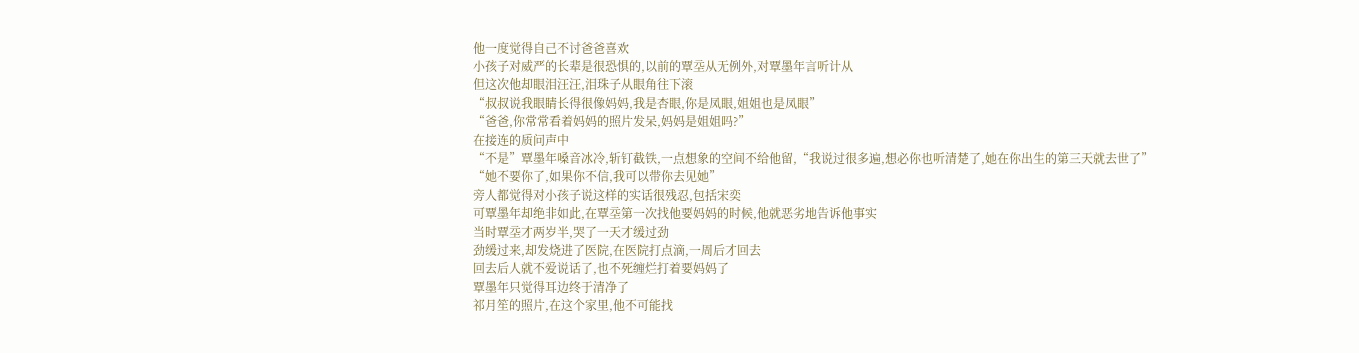他一度觉得自己不讨爸爸喜欢
小孩子对威严的长辈是很恐惧的,以前的覃坖从无例外,对覃墨年言听计从
但这次他却眼泪汪汪,泪珠子从眼角往下滚
“叔叔说我眼睛长得很像妈妈,我是杏眼,你是凤眼,姐姐也是凤眼”
“爸爸,你常常看着妈妈的照片发呆,妈妈是姐姐吗?”
在接连的质问声中
“不是”覃墨年嗓音冰冷,斩钉截铁,一点想象的空间不给他留,“我说过很多遍,想必你也听清楚了,她在你出生的第三天就去世了”
“她不要你了,如果你不信,我可以带你去见她”
旁人都觉得对小孩子说这样的实话很残忍,包括宋奕
可覃墨年却绝非如此,在覃坖第一次找他要妈妈的时候,他就恶劣地告诉他事实
当时覃坖才两岁半,哭了一天才缓过劲
劲缓过来,却发烧进了医院,在医院打点滴,一周后才回去
回去后人就不爱说话了,也不死缠烂打着要妈妈了
覃墨年只觉得耳边终于清净了
祁月笙的照片,在这个家里,他不可能找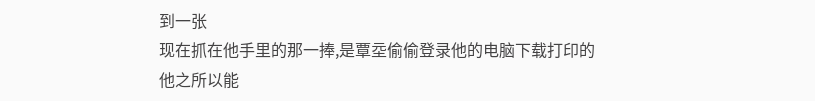到一张
现在抓在他手里的那一捧,是覃坖偷偷登录他的电脑下载打印的
他之所以能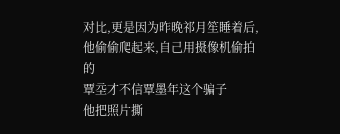对比,更是因为昨晚祁月笙睡着后,他偷偷爬起来,自己用摄像机偷拍的
覃坖才不信覃墨年这个骗子
他把照片撕